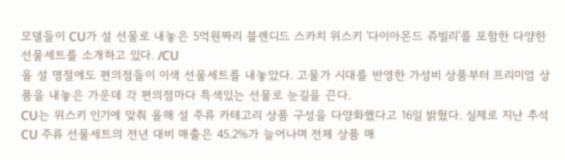모델들이 CU가 설 선물로 내놓은 5억원짜리 블렌디드 스카치 위스키 '다이아몬드 쥬빌리'를 포함한 다양한 선물세트를 소개하고 있다. /CU
올 설 명절에도 편의점들이 이색 선물세트를 내놓았다. 고물가 시대를 반영한 가성비 상품부터 프리미엄 상품을 내놓은 가운데 각 편의점마다 특색있는 선물로 눈길을 끈다.
CU는 위스키 인기에 맞춰 올해 설 주류 카테고리 상품 구성을 다양화했다고 16일 밝혔다. 실제로 지난 추석 CU 주류 선물세트의 전년 대비 매출은 45.2%가 늘어나며 전체 상품 매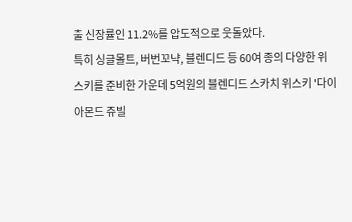출 신장률인 11.2%를 압도적으로 웃돌았다.
특히 싱글몰트, 버번꼬냑, 블렌디드 등 60여 종의 다양한 위스키를 준비한 가운데 5억원의 블렌디드 스카치 위스키 '다이아몬드 쥬빌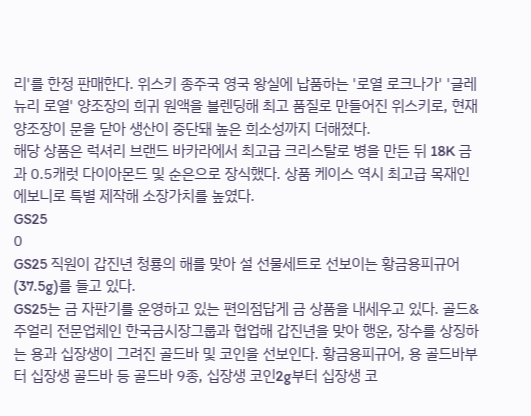리'를 한정 판매한다. 위스키 종주국 영국 왕실에 납품하는 '로열 로크나가' '글레뉴리 로열' 양조장의 희귀 원액을 블렌딩해 최고 품질로 만들어진 위스키로, 현재 양조장이 문을 닫아 생산이 중단돼 높은 희소성까지 더해졌다.
해당 상품은 럭셔리 브랜드 바카라에서 최고급 크리스탈로 병을 만든 뒤 18K 금과 0.5캐럿 다이아몬드 및 순은으로 장식했다. 상품 케이스 역시 최고급 목재인 에보니로 특별 제작해 소장가치를 높였다.
GS25
0
GS25 직원이 갑진년 청룡의 해를 맞아 설 선물세트로 선보이는 황금용피규어(37.5g)를 들고 있다.
GS25는 금 자판기를 운영하고 있는 편의점답게 금 상품을 내세우고 있다. 골드&주얼리 전문업체인 한국금시장그룹과 협업해 갑진년을 맞아 행운, 장수를 상징하는 용과 십장생이 그려진 골드바 및 코인을 선보인다. 황금용피규어, 용 골드바부터 십장생 골드바 등 골드바 9종, 십장생 코인2g부터 십장생 코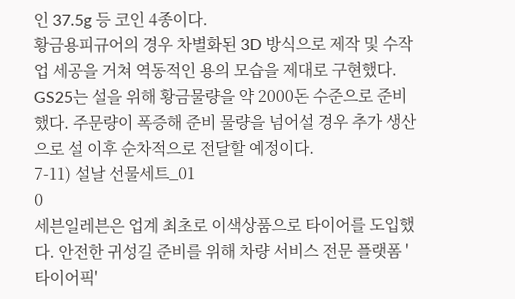인 37.5g 등 코인 4종이다.
황금용피규어의 경우 차별화된 3D 방식으로 제작 및 수작업 세공을 거쳐 역동적인 용의 모습을 제대로 구현했다.
GS25는 설을 위해 황금물량을 약 2000돈 수준으로 준비했다. 주문량이 폭증해 준비 물량을 넘어설 경우 추가 생산으로 설 이후 순차적으로 전달할 예정이다.
7-11) 설날 선물세트_01
0
세븐일레븐은 업계 최초로 이색상품으로 타이어를 도입했다. 안전한 귀성길 준비를 위해 차량 서비스 전문 플랫폼 '타이어픽'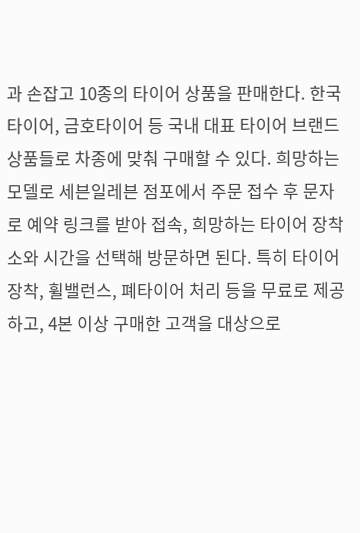과 손잡고 10종의 타이어 상품을 판매한다. 한국타이어, 금호타이어 등 국내 대표 타이어 브랜드 상품들로 차종에 맞춰 구매할 수 있다. 희망하는 모델로 세븐일레븐 점포에서 주문 접수 후 문자로 예약 링크를 받아 접속, 희망하는 타이어 장착소와 시간을 선택해 방문하면 된다. 특히 타이어 장착, 휠밸런스, 폐타이어 처리 등을 무료로 제공하고, 4본 이상 구매한 고객을 대상으로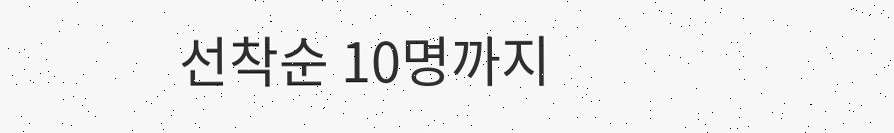선착순 10명까지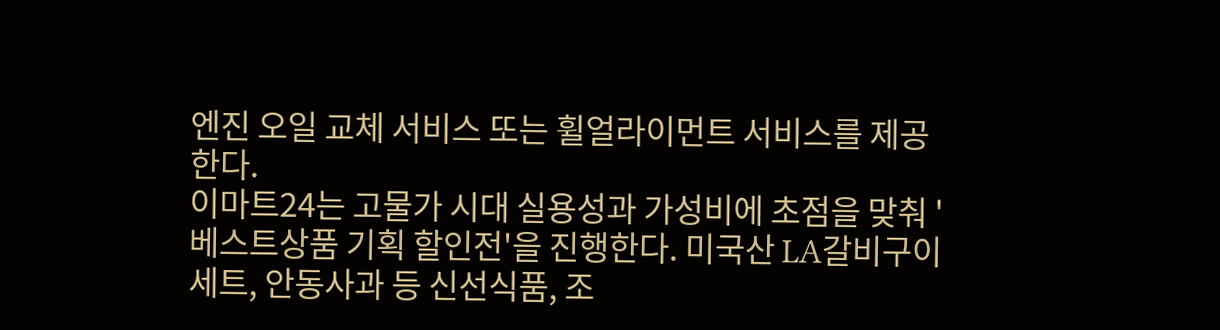엔진 오일 교체 서비스 또는 휠얼라이먼트 서비스를 제공한다.
이마트24는 고물가 시대 실용성과 가성비에 초점을 맞춰 '베스트상품 기획 할인전'을 진행한다. 미국산 LA갈비구이세트, 안동사과 등 신선식품, 조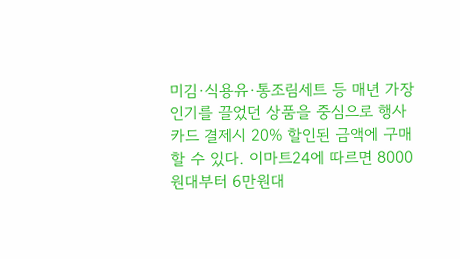미김·식용유·통조림세트 등 매년 가장 인기를 끌었던 상품을 중심으로 행사 카드 결제시 20% 할인된 금액에 구매할 수 있다. 이마트24에 따르면 8000원대부터 6만원대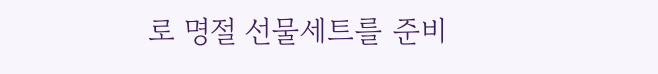로 명절 선물세트를 준비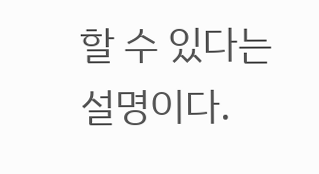할 수 있다는 설명이다.